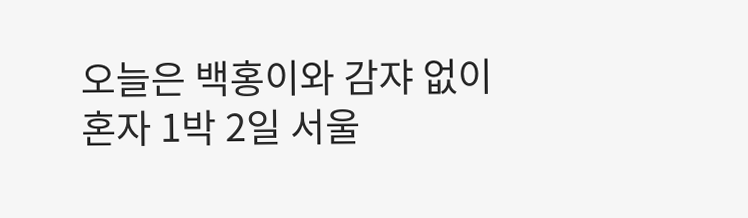오늘은 백홍이와 감쟈 없이 혼자 1박 2일 서울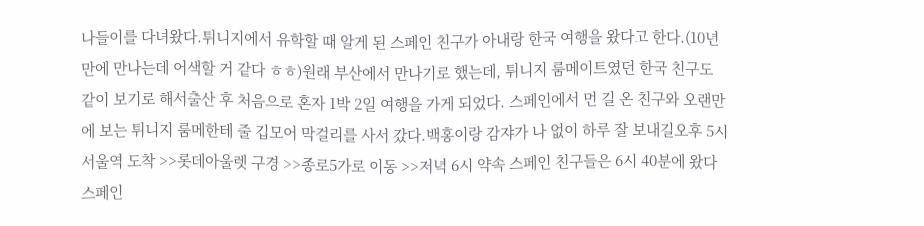나들이를 다녀왔다.튀니지에서 유학할 때 알게 된 스페인 친구가 아내랑 한국 여행을 왔다고 한다.(10년 만에 만나는데 어색할 거 같다 ㅎㅎ)원래 부산에서 만나기로 했는데, 튀니지 룸메이트였던 한국 친구도 같이 보기로 해서출산 후 처음으로 혼자 1박 2일 여행을 가게 되었다. 스페인에서 먼 길 온 친구와 오랜만에 보는 튀니지 룸메한테 줄 깁모어 막걸리를 사서 갔다.백홍이랑 감쟈가 나 없이 하루 잘 보내길오후 5시 서울역 도착 >>롯데아울렛 구경 >>종로5가로 이동 >>저녁 6시 약속 스페인 친구들은 6시 40분에 왔다스페인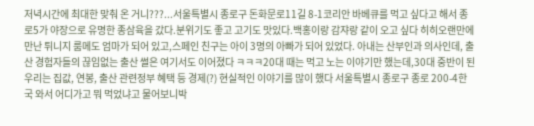저녁시간에 최대한 맞춰 온 거니???...서울특별시 종로구 돈화문로11길 8-1코리안 바베큐를 먹고 싶다고 해서 종로5가 야장으로 유명한 종삼육을 갔다.분위기도 좋고 고기도 맛있다.백홍이랑 감쟈랑 같이 오고 싶다 히히오랜만에 만난 튀니지 룸메도 엄마가 되어 있고,스페인 친구는 아이 3명의 아빠가 되어 있었다. 아내는 산부인과 의사인데, 출산 경험자들의 끊임없는 출산 썰은 여기서도 이어졌다 ㅋㅋㅋ20대 때는 먹고 노는 이야기만 했는데,30대 중반이 된 우리는 집값, 연봉, 출산 관련정부 혜택 등 경제(?) 현실적인 이야기를 많이 했다 서울특별시 종로구 종로 200-4한국 와서 어디가고 뭐 먹었냐고 물어보니박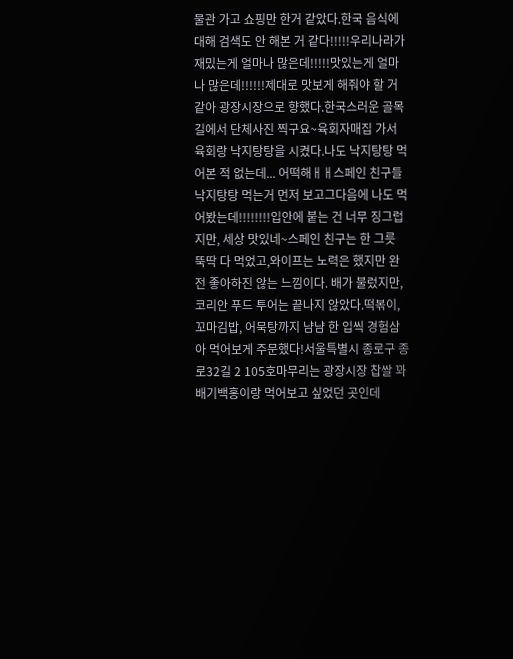물관 가고 쇼핑만 한거 같았다.한국 음식에 대해 검색도 안 해본 거 같다!!!!!우리나라가 재밌는게 얼마나 많은데!!!!!맛있는게 얼마나 많은데!!!!!!제대로 맛보게 해줘야 할 거 같아 광장시장으로 향했다.한국스러운 골목길에서 단체사진 찍구요~육회자매집 가서 육회랑 낙지탕탕을 시켰다.나도 낙지탕탕 먹어본 적 없는데... 어떡해ㅐㅐ스페인 친구들 낙지탕탕 먹는거 먼저 보고그다음에 나도 먹어봤는데!!!!!!!!입안에 붙는 건 너무 징그럽지만, 세상 맛있네~스페인 친구는 한 그릇 뚝딱 다 먹었고,와이프는 노력은 했지만 완전 좋아하진 않는 느낌이다. 배가 불렀지만, 코리안 푸드 투어는 끝나지 않았다.떡볶이, 꼬마김밥, 어묵탕까지 냠냠 한 입씩 경험삼아 먹어보게 주문했다!서울특별시 종로구 종로32길 2 105호마무리는 광장시장 찹쌀 꽈배기백홍이랑 먹어보고 싶었던 곳인데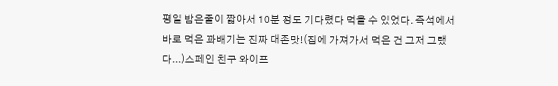평일 밤은줄이 짧아서 10분 정도 기다렸다 먹을 수 있었다. 즉석에서 바로 먹은 꽈배기는 진짜 대존맛!(집에 가져가서 먹은 건 그저 그랬다...)스페인 친구 와이프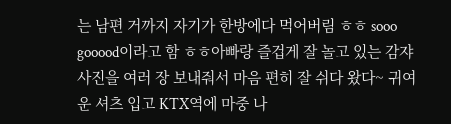는 남편 거까지 자기가 한방에다 먹어버림 ㅎㅎ sooo gooood이라고 함 ㅎㅎ아빠랑 즐겁게 잘 놀고 있는 감쟈 사진을 여러 장 보내줘서 마음 편히 잘 쉬다 왔다~ 귀여운 셔츠 입고 KTX역에 마중 나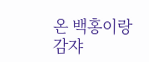온 백홍이랑 감쟈